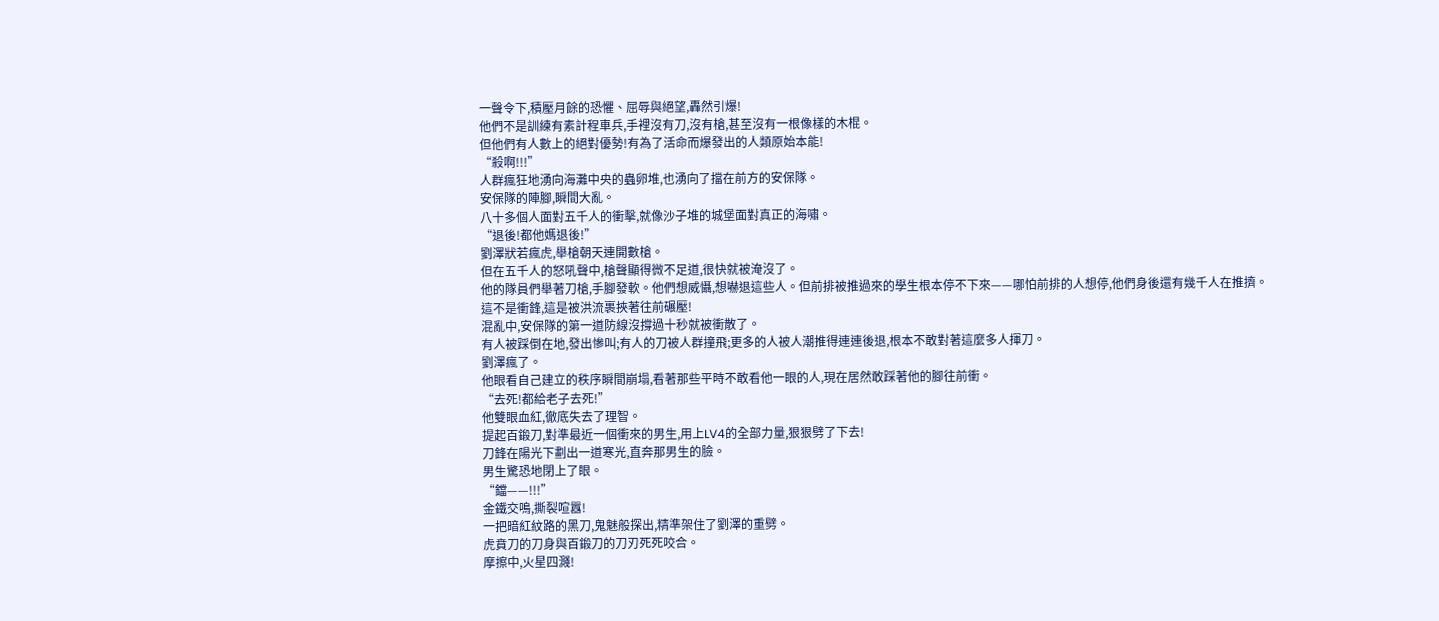一聲令下,積壓月餘的恐懼、屈辱與絕望,轟然引爆!
他們不是訓練有素計程車兵,手裡沒有刀,沒有槍,甚至沒有一根像樣的木棍。
但他們有人數上的絕對優勢!有為了活命而爆發出的人類原始本能!
“殺啊!!!”
人群瘋狂地湧向海灘中央的蟲卵堆,也湧向了擋在前方的安保隊。
安保隊的陣腳,瞬間大亂。
八十多個人面對五千人的衝擊,就像沙子堆的城堡面對真正的海嘯。
“退後!都他媽退後!”
劉澤狀若瘋虎,舉槍朝天連開數槍。
但在五千人的怒吼聲中,槍聲顯得微不足道,很快就被淹沒了。
他的隊員們舉著刀槍,手腳發軟。他們想威懾,想嚇退這些人。但前排被推過來的學生根本停不下來——哪怕前排的人想停,他們身後還有幾千人在推擠。
這不是衝鋒,這是被洪流裹挾著往前碾壓!
混亂中,安保隊的第一道防線沒撐過十秒就被衝散了。
有人被踩倒在地,發出慘叫;有人的刀被人群撞飛;更多的人被人潮推得連連後退,根本不敢對著這麼多人揮刀。
劉澤瘋了。
他眼看自己建立的秩序瞬間崩塌,看著那些平時不敢看他一眼的人,現在居然敢踩著他的腳往前衝。
“去死!都給老子去死!”
他雙眼血紅,徹底失去了理智。
提起百鍛刀,對準最近一個衝來的男生,用上LV4的全部力量,狠狠劈了下去!
刀鋒在陽光下劃出一道寒光,直奔那男生的臉。
男生驚恐地閉上了眼。
“鐺——!!!”
金鐵交鳴,撕裂喧囂!
一把暗紅紋路的黑刀,鬼魅般探出,精準架住了劉澤的重劈。
虎賁刀的刀身與百鍛刀的刀刃死死咬合。
摩擦中,火星四濺!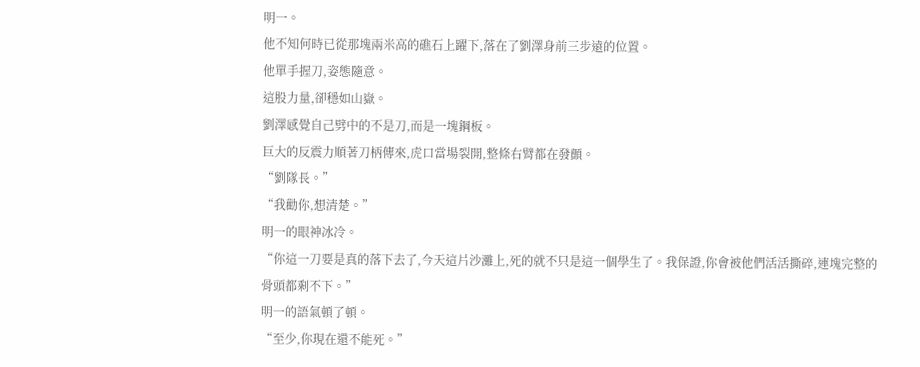明一。
他不知何時已從那塊兩米高的礁石上躍下,落在了劉澤身前三步遠的位置。
他單手握刀,姿態隨意。
這股力量,卻穩如山嶽。
劉澤感覺自己劈中的不是刀,而是一塊鋼板。
巨大的反震力順著刀柄傳來,虎口當場裂開,整條右臂都在發顫。
“劉隊長。”
“我勸你,想清楚。”
明一的眼神冰冷。
“你這一刀要是真的落下去了,今天這片沙灘上,死的就不只是這一個學生了。我保證,你會被他們活活撕碎,連塊完整的骨頭都剩不下。”
明一的語氣頓了頓。
“至少,你現在還不能死。”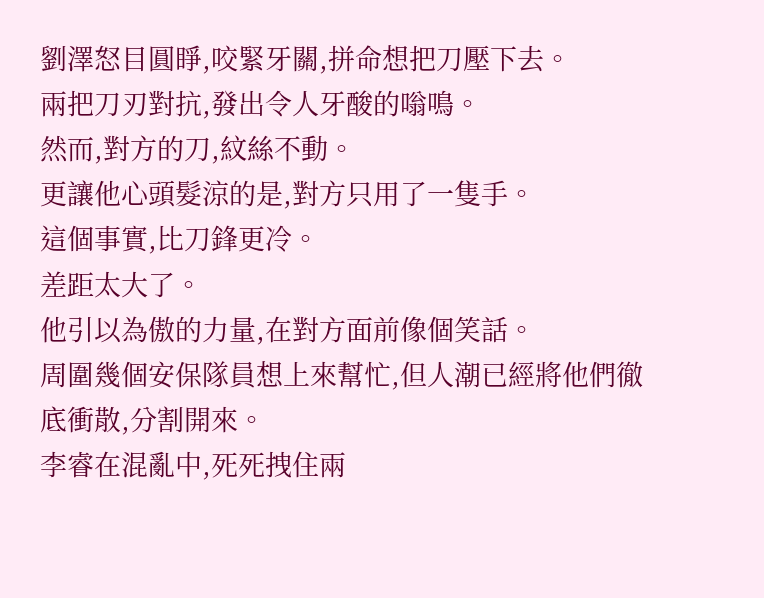劉澤怒目圓睜,咬緊牙關,拼命想把刀壓下去。
兩把刀刃對抗,發出令人牙酸的嗡鳴。
然而,對方的刀,紋絲不動。
更讓他心頭髮涼的是,對方只用了一隻手。
這個事實,比刀鋒更冷。
差距太大了。
他引以為傲的力量,在對方面前像個笑話。
周圍幾個安保隊員想上來幫忙,但人潮已經將他們徹底衝散,分割開來。
李睿在混亂中,死死拽住兩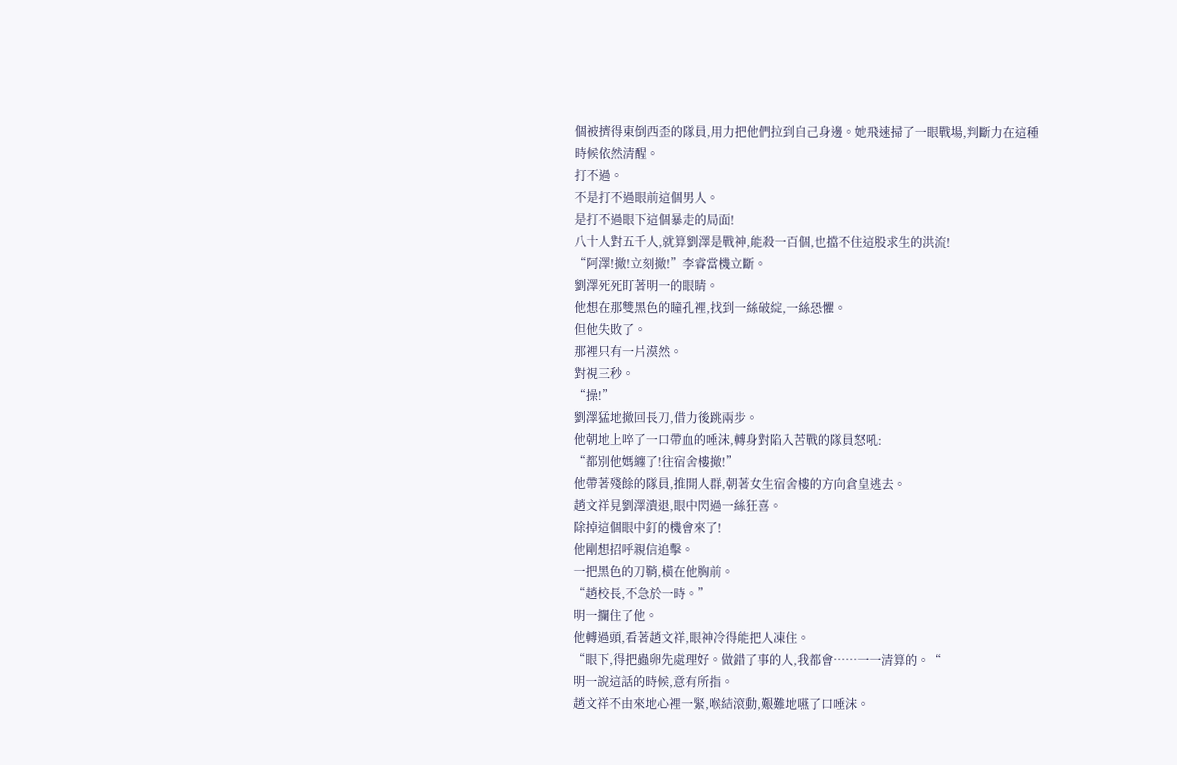個被擠得東倒西歪的隊員,用力把他們拉到自己身邊。她飛速掃了一眼戰場,判斷力在這種時候依然清醒。
打不過。
不是打不過眼前這個男人。
是打不過眼下這個暴走的局面!
八十人對五千人,就算劉澤是戰神,能殺一百個,也擋不住這股求生的洪流!
“阿澤!撤!立刻撤!”李睿當機立斷。
劉澤死死盯著明一的眼睛。
他想在那雙黑色的瞳孔裡,找到一絲破綻,一絲恐懼。
但他失敗了。
那裡只有一片漠然。
對視三秒。
“操!”
劉澤猛地撤回長刀,借力後跳兩步。
他朝地上啐了一口帶血的唾沫,轉身對陷入苦戰的隊員怒吼:
“都別他媽纏了!往宿舍樓撤!”
他帶著殘餘的隊員,推開人群,朝著女生宿舍樓的方向倉皇逃去。
趙文祥見劉澤潰退,眼中閃過一絲狂喜。
除掉這個眼中釘的機會來了!
他剛想招呼親信追擊。
一把黑色的刀鞘,橫在他胸前。
“趙校長,不急於一時。”
明一攔住了他。
他轉過頭,看著趙文祥,眼神冷得能把人凍住。
“眼下,得把蟲卵先處理好。做錯了事的人,我都會……一一清算的。“
明一說這話的時候,意有所指。
趙文祥不由來地心裡一緊,喉結滾動,艱難地嚥了口唾沫。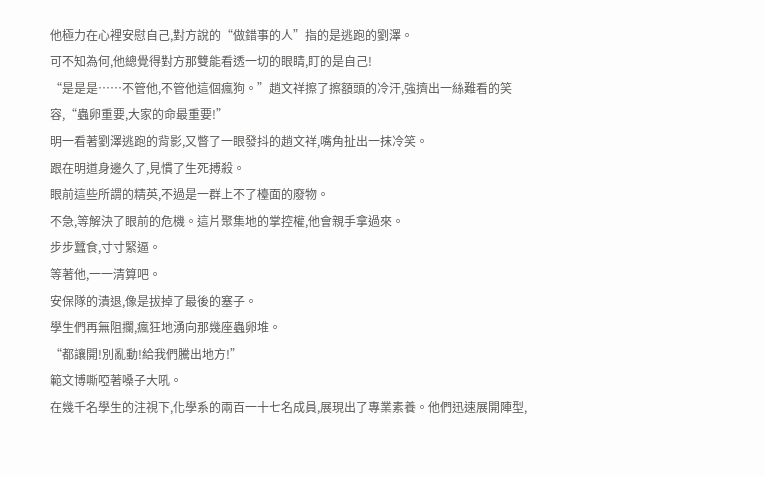他極力在心裡安慰自己,對方說的“做錯事的人”指的是逃跑的劉澤。
可不知為何,他總覺得對方那雙能看透一切的眼睛,盯的是自己!
“是是是……不管他,不管他這個瘋狗。”趙文祥擦了擦額頭的冷汗,強擠出一絲難看的笑容,“蟲卵重要,大家的命最重要!”
明一看著劉澤逃跑的背影,又瞥了一眼發抖的趙文祥,嘴角扯出一抹冷笑。
跟在明道身邊久了,見慣了生死搏殺。
眼前這些所謂的精英,不過是一群上不了檯面的廢物。
不急,等解決了眼前的危機。這片聚集地的掌控權,他會親手拿過來。
步步蠶食,寸寸緊逼。
等著他,一一清算吧。
安保隊的潰退,像是拔掉了最後的塞子。
學生們再無阻攔,瘋狂地湧向那幾座蟲卵堆。
“都讓開!別亂動!給我們騰出地方!”
範文博嘶啞著嗓子大吼。
在幾千名學生的注視下,化學系的兩百一十七名成員,展現出了專業素養。他們迅速展開陣型,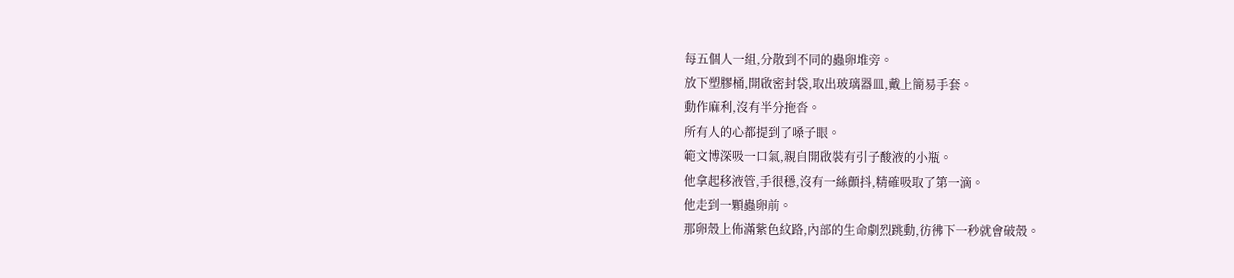每五個人一組,分散到不同的蟲卵堆旁。
放下塑膠桶,開啟密封袋,取出玻璃器皿,戴上簡易手套。
動作麻利,沒有半分拖沓。
所有人的心都提到了嗓子眼。
範文博深吸一口氣,親自開啟裝有引子酸液的小瓶。
他拿起移液管,手很穩,沒有一絲顫抖,精確吸取了第一滴。
他走到一顆蟲卵前。
那卵殼上佈滿紫色紋路,內部的生命劇烈跳動,彷彿下一秒就會破殼。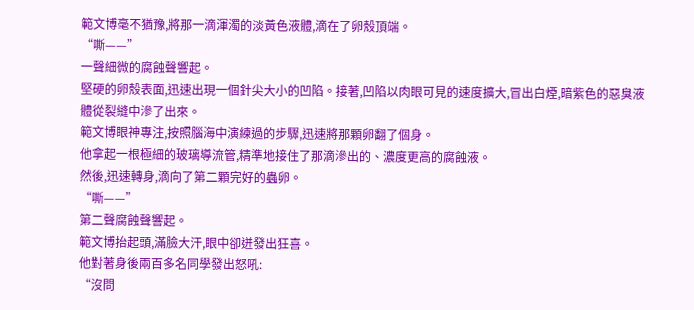範文博毫不猶豫,將那一滴渾濁的淡黃色液體,滴在了卵殼頂端。
“嘶——”
一聲細微的腐蝕聲響起。
堅硬的卵殼表面,迅速出現一個針尖大小的凹陷。接著,凹陷以肉眼可見的速度擴大,冒出白煙,暗紫色的惡臭液體從裂縫中滲了出來。
範文博眼神專注,按照腦海中演練過的步驟,迅速將那顆卵翻了個身。
他拿起一根極細的玻璃導流管,精準地接住了那滴滲出的、濃度更高的腐蝕液。
然後,迅速轉身,滴向了第二顆完好的蟲卵。
“嘶——”
第二聲腐蝕聲響起。
範文博抬起頭,滿臉大汗,眼中卻迸發出狂喜。
他對著身後兩百多名同學發出怒吼:
“沒問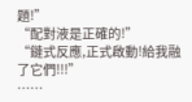題!”
“配對液是正確的!”
“鏈式反應,正式啟動!給我融了它們!!!”
……